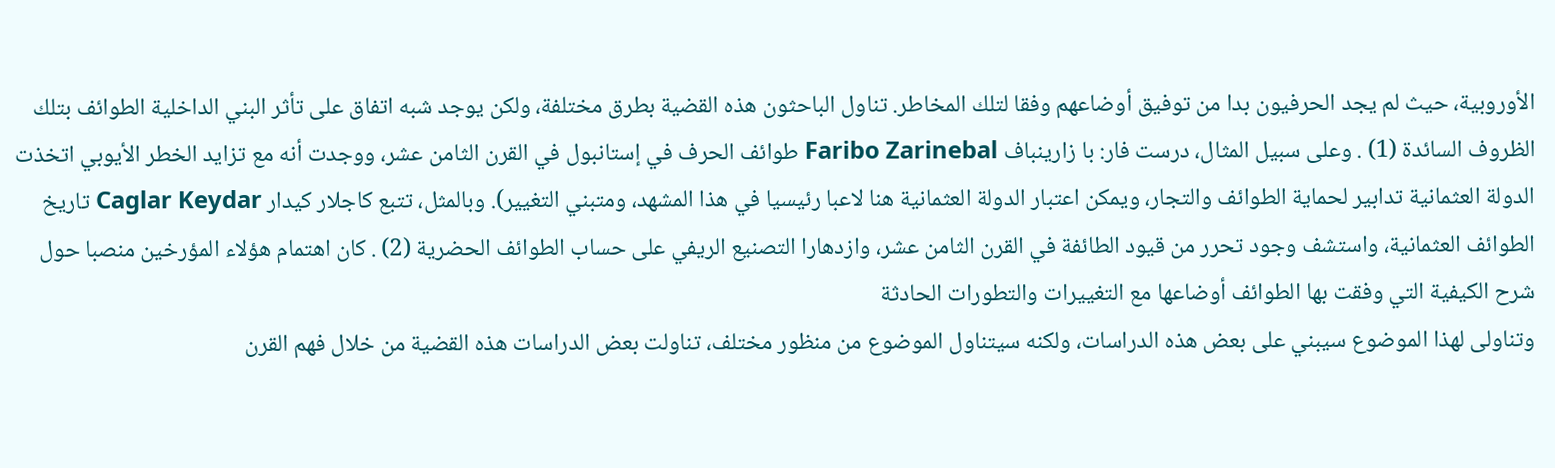الأوروبية، حيث لم يجد الحرفيون بدا من توفيق أوضاعهم وفقا لتلك المخاطر. تناول الباحثون هذه القضية بطرق مختلفة، ولكن يوجد شبه اتفاق على تأثر البني الداخلية الطوائف بتلك الظروف السائدة (1) . وعلى سبيل المثال، درست فار: با زارينباف Faribo Zarinebal طوائف الحرف في إستانبول في القرن الثامن عشر، ووجدت أنه مع تزايد الخطر الأيوبي اتخذت الدولة العثمانية تدابير لحماية الطوائف والتجار، ويمكن اعتبار الدولة العثمانية هنا لاعبا رئيسيا في هذا المشهد، ومتبني التغيير). وبالمثل، تتبع کاجلار کيدار Caglar Keydar تاريخ الطوائف العثمانية، واستشف وجود تحرر من قيود الطائفة في القرن الثامن عشر، وازدهارا التصنيع الريفي على حساب الطوائف الحضرية (2) . كان اهتمام هؤلاء المؤرخين منصبا حول شرح الكيفية التي وفقت بها الطوائف أوضاعها مع التغييرات والتطورات الحادثة
وتناولى لهذا الموضوع سيبني على بعض هذه الدراسات، ولكنه سيتناول الموضوع من منظور مختلف، تناولت بعض الدراسات هذه القضية من خلال فهم القرن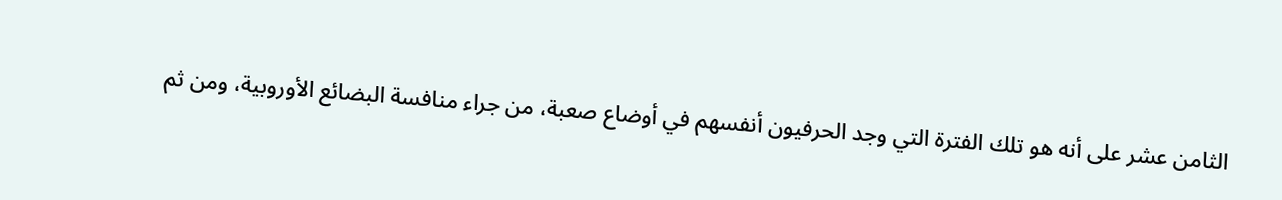الثامن عشر على أنه هو تلك الفترة التي وجد الحرفيون أنفسهم في أوضاع صعبة، من جراء منافسة البضائع الأوروبية، ومن ثم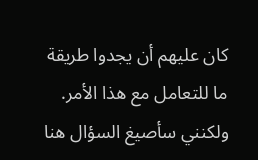كان عليهم أن يجدوا طريقة ما للتعامل مع هذا الأمر. ولكنني سأصيغ السؤال هنا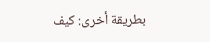بطريقة أخرى: كيف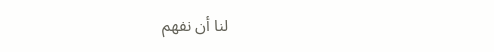لنا أن نفهم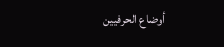أوضاع الحرفيين